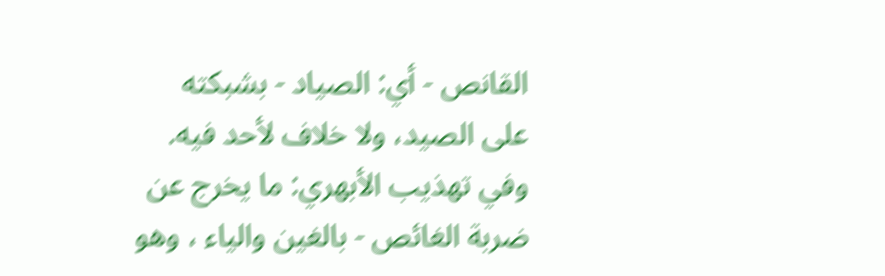القانص - أي: الصياد - بشبكته على الصيد، ولا خلاف لأحد فيه.
وفي تهذيب الأبهري: ما يخرج عن ضربة الغائص - بالغين والياء ، وهو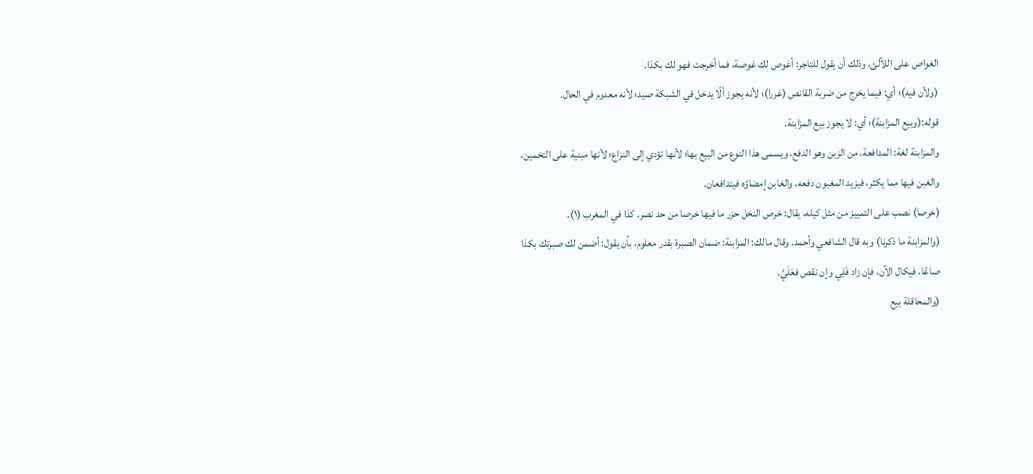الغواص على اللآلئ، وذلك أن يقول للتاجر: أغوص لك غوصة، فما أخرجت فهو لك بكذا.
(ولأن فيه)؛ أي: فيما يخرج من ضربة القانص (غررا)؛ لأنه يجوز ألّا يدخل في الشبكة صيد؛ لأنه معدوم في الحال.
قوله:(وبيع المزابنة)؛ أي: لا يجوز بيع المزابنة.
والمزابنة لغة: المدافعة، من الزبن وهو الدفع، ويسمى هذا النوع من البيع بها؛ لأنها تؤدي إلى النزاع؛ لأنها مبنية على التخمين، والغبن فيها مما يكثر، فيزيد المغبون دفعه، والغابن إمضاؤه فيتدافعان.
(خرصا) نصب على التمييز من مثل كيله، يقال: خرص النخل حزر ما فيها خرصا من حد نصر. كذا في المغرب (١).
(والمزابنة ما ذكرنا) وبه قال الشافعي وأحمد. وقال مالك: المزابنة: ضمان الصبرة بقدر معلوم، بأن يقول: أضمن لك صبرتك بكذا صاعًا، فيكال الآن، فإن زاد فَلِي وإن نقص فعَلَيَّ.
(والمحاقلة بيع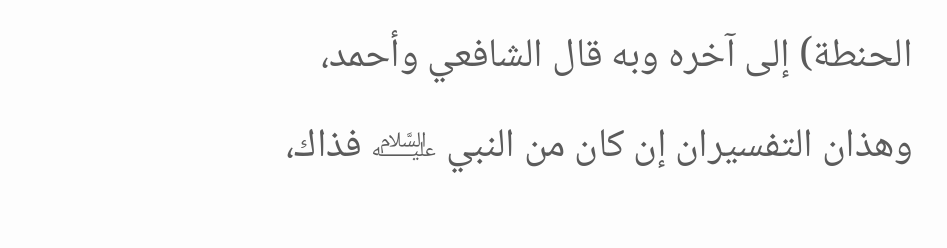الحنطة) إلى آخره وبه قال الشافعي وأحمد، وهذان التفسيران إن كان من النبي ﵇ فذاك،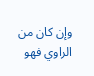وإن كان من الراوي فهو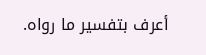أعرف بتفسير ما رواه.